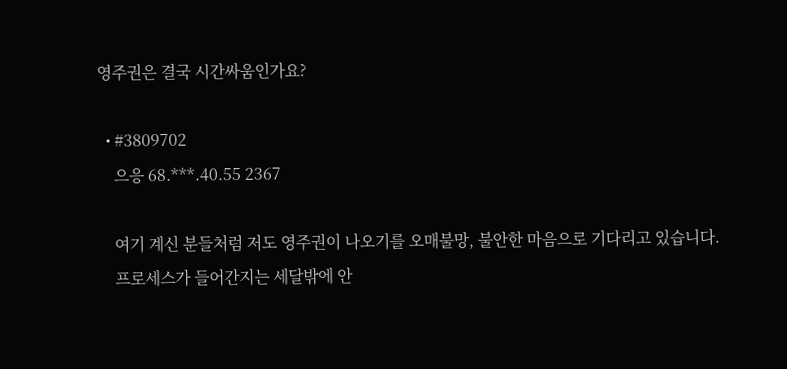영주권은 결국 시간싸움인가요?

  • #3809702
    으응 68.***.40.55 2367

    여기 계신 분들처럼 저도 영주권이 나오기를 오매불망, 불안한 마음으로 기다리고 있습니다.
    프로세스가 들어간지는 세달밖에 안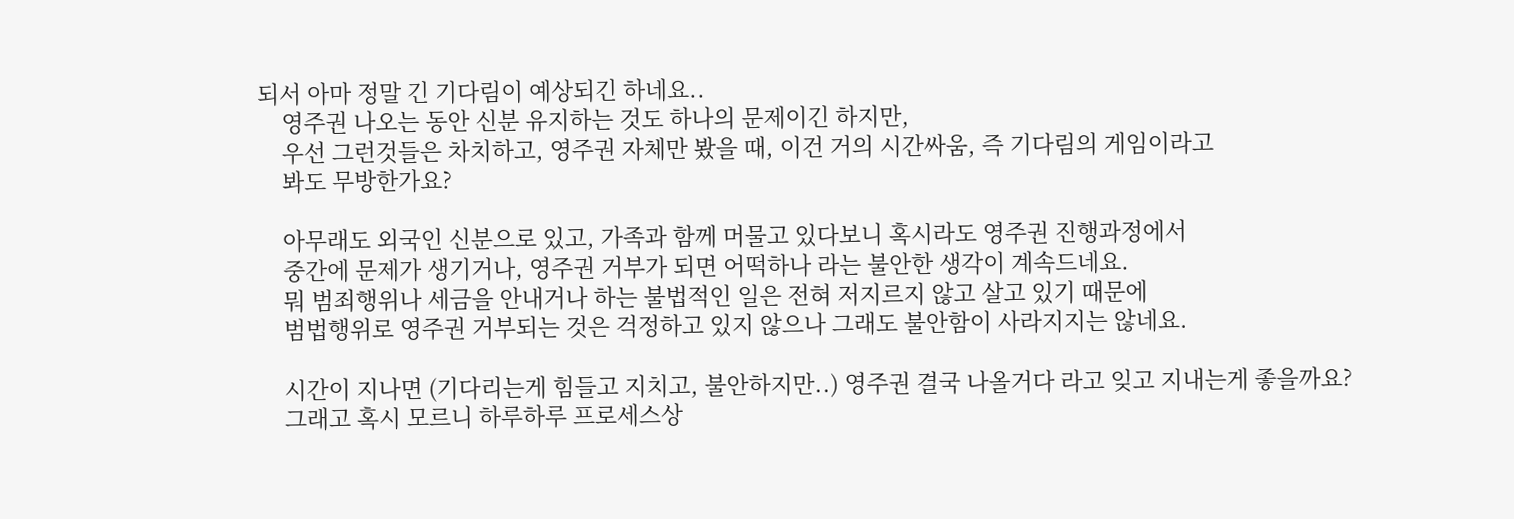되서 아마 정말 긴 기다림이 예상되긴 하네요..
    영주권 나오는 동안 신분 유지하는 것도 하나의 문제이긴 하지만,
    우선 그런것들은 차치하고, 영주권 자체만 봤을 때, 이건 거의 시간싸움, 즉 기다림의 게임이라고
    봐도 무방한가요?

    아무래도 외국인 신분으로 있고, 가족과 함께 머물고 있다보니 혹시라도 영주권 진행과정에서
    중간에 문제가 생기거나, 영주권 거부가 되면 어떡하나 라는 불안한 생각이 계속드네요.
    뭐 범죄행위나 세금을 안내거나 하는 불법적인 일은 전혀 저지르지 않고 살고 있기 때문에
    범법행위로 영주권 거부되는 것은 걱정하고 있지 않으나 그래도 불안함이 사라지지는 않네요.

    시간이 지나면 (기다리는게 힘들고 지치고, 불안하지만..) 영주권 결국 나올거다 라고 잊고 지내는게 좋을까요?
    그래고 혹시 모르니 하루하루 프로세스상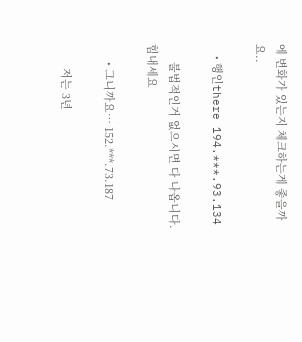에 변화가 있는지 체크하는게 좋을까요..

    • 행인there 194.***.93.134

      불법적인거 없으시면 다 나옵니다. 힘내세요

      • 그니까요… 152.***.73.187

        저는 3년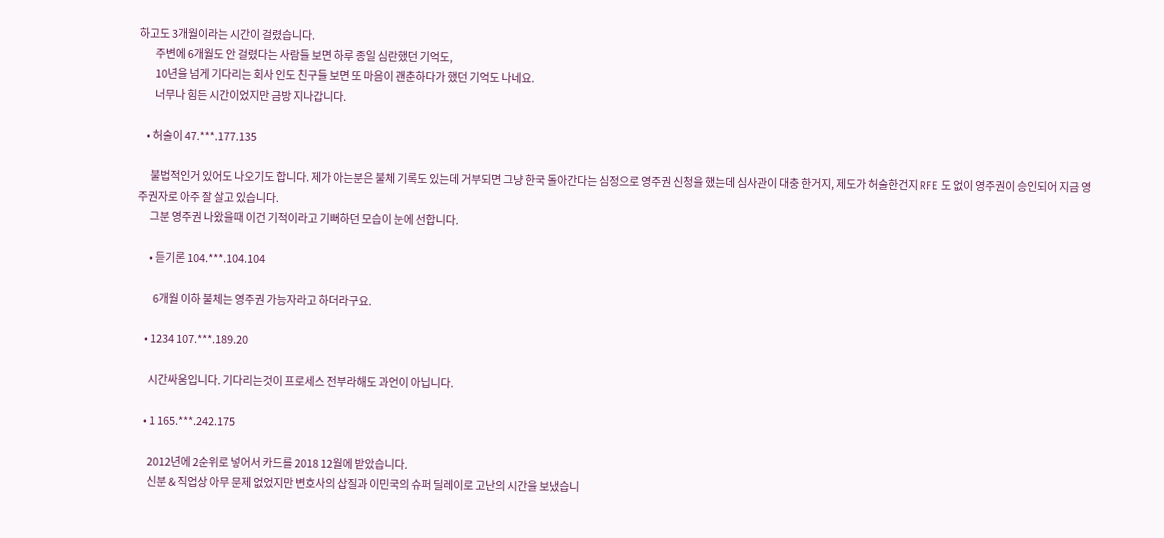하고도 3개월이라는 시간이 걸렸습니다.
        주변에 6개월도 안 걸렸다는 사람들 보면 하루 종일 심란했던 기억도,
        10년을 넘게 기다리는 회사 인도 친구들 보면 또 마음이 괜춘하다가 했던 기억도 나네요.
        너무나 힘든 시간이었지만 금방 지나갑니다.

    • 허술이 47.***.177.135

      불법적인거 있어도 나오기도 합니다. 제가 아는분은 불체 기록도 있는데 거부되면 그냥 한국 돌아간다는 심정으로 영주권 신청을 했는데 심사관이 대충 한거지, 제도가 허술한건지 RFE 도 없이 영주권이 승인되어 지금 영주권자로 아주 잘 살고 있습니다.
      그분 영주권 나왔을때 이건 기적이라고 기뻐하던 모습이 눈에 선합니다.

      • 듣기론 104.***.104.104

        6개월 이하 불체는 영주권 가능자라고 하더라구요.

    • 1234 107.***.189.20

      시간싸움입니다. 기다리는것이 프로세스 전부라해도 과언이 아닙니다.

    • 1 165.***.242.175

      2012년에 2순위로 넣어서 카드를 2018 12월에 받았습니다.
      신분 & 직업상 아무 문제 없었지만 변호사의 삽질과 이민국의 슈퍼 딜레이로 고난의 시간을 보냈습니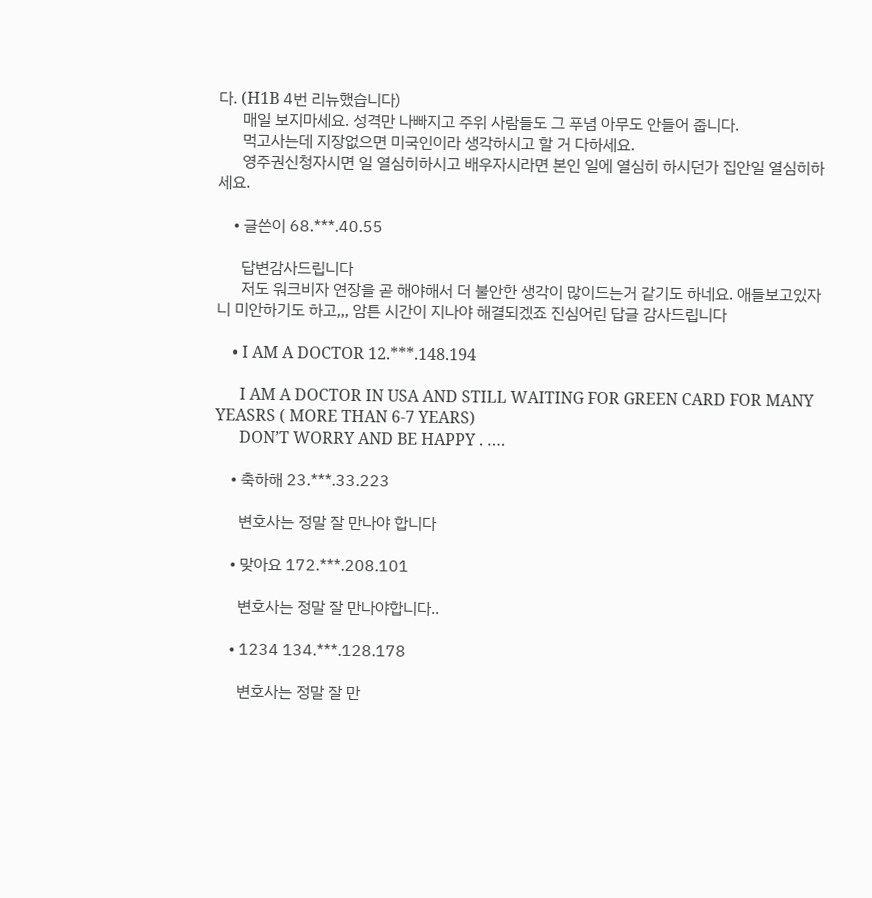다. (H1B 4번 리뉴했습니다)
      매일 보지마세요. 성격만 나빠지고 주위 사람들도 그 푸념 아무도 안들어 줍니다.
      먹고사는데 지장없으면 미국인이라 생각하시고 할 거 다하세요.
      영주권신청자시면 일 열심히하시고 배우자시라면 본인 일에 열심히 하시던가 집안일 열심히하세요.

    • 글쓴이 68.***.40.55

      답변감사드립니다
      저도 워크비자 연장을 곧 해야해서 더 불안한 생각이 많이드는거 같기도 하네요. 애들보고있자니 미안하기도 하고,,, 암튼 시간이 지나야 해결되겠죠 진심어린 답글 감사드립니다

    • I AM A DOCTOR 12.***.148.194

      I AM A DOCTOR IN USA AND STILL WAITING FOR GREEN CARD FOR MANY YEASRS ( MORE THAN 6-7 YEARS)
      DON’T WORRY AND BE HAPPY . ….

    • 축하해 23.***.33.223

      변호사는 정말 잘 만나야 합니다

    • 맞아요 172.***.208.101

      변호사는 정말 잘 만나야합니다..

    • 1234 134.***.128.178

      변호사는 정말 잘 만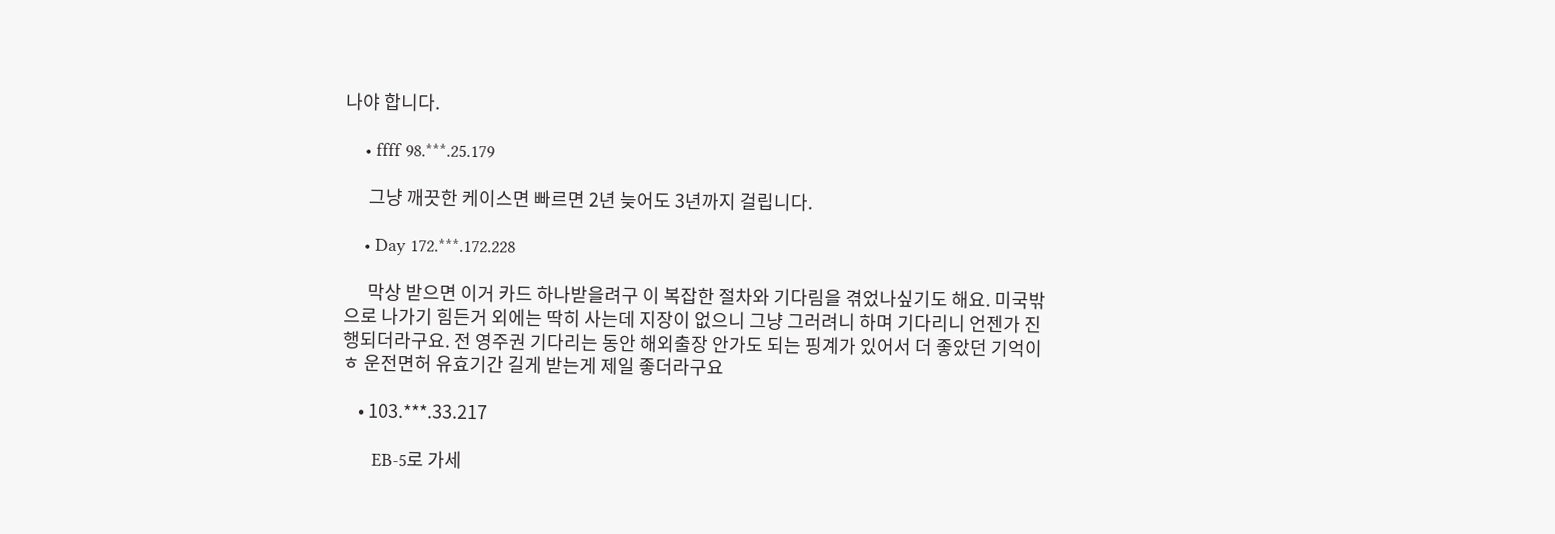나야 합니다.

    • ffff 98.***.25.179

      그냥 깨끗한 케이스면 빠르면 2년 늦어도 3년까지 걸립니다.

    • Day 172.***.172.228

      막상 받으면 이거 카드 하나받을려구 이 복잡한 절차와 기다림을 겪었나싶기도 해요. 미국밖으로 나가기 힘든거 외에는 딱히 사는데 지장이 없으니 그냥 그러려니 하며 기다리니 언젠가 진행되더라구요. 전 영주권 기다리는 동안 해외출장 안가도 되는 핑계가 있어서 더 좋았던 기억이 ㅎ 운전면허 유효기간 길게 받는게 제일 좋더라구요

    • 103.***.33.217

      EB-5로 가세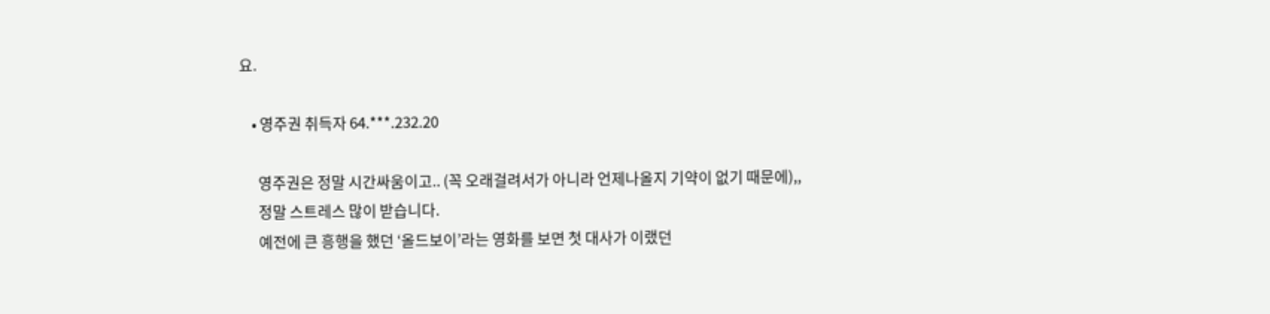요.

    • 영주권 취득자 64.***.232.20

      영주권은 정말 시간싸움이고.. (꼭 오래걸려서가 아니라 언제나올지 기약이 없기 때문에),,
      정말 스트레스 많이 받습니다.
      예전에 큰 흥행을 했던 ‘올드보이’라는 영화를 보면 첫 대사가 이랬던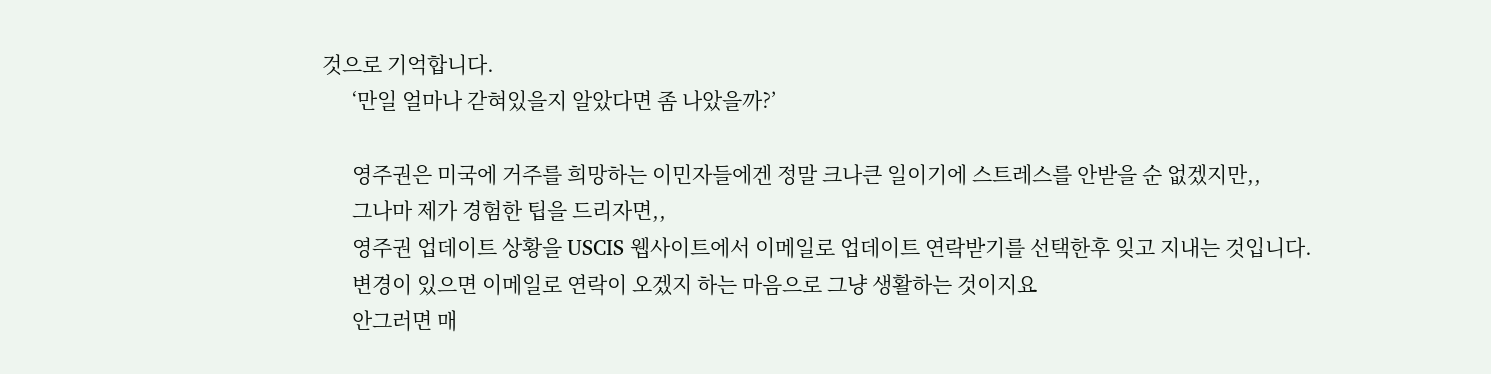것으로 기억합니다.
      ‘만일 얼마나 갇혀있을지 알았다면 좀 나았을까?’

      영주권은 미국에 거주를 희망하는 이민자들에겐 정말 크나큰 일이기에 스트레스를 안받을 순 없겠지만,,
      그나마 제가 경험한 팁을 드리자면,,
      영주권 업데이트 상황을 USCIS 웹사이트에서 이메일로 업데이트 연락받기를 선택한후 잊고 지내는 것입니다.
      변경이 있으면 이메일로 연락이 오겠지 하는 마음으로 그냥 생활하는 것이지요
      안그러면 매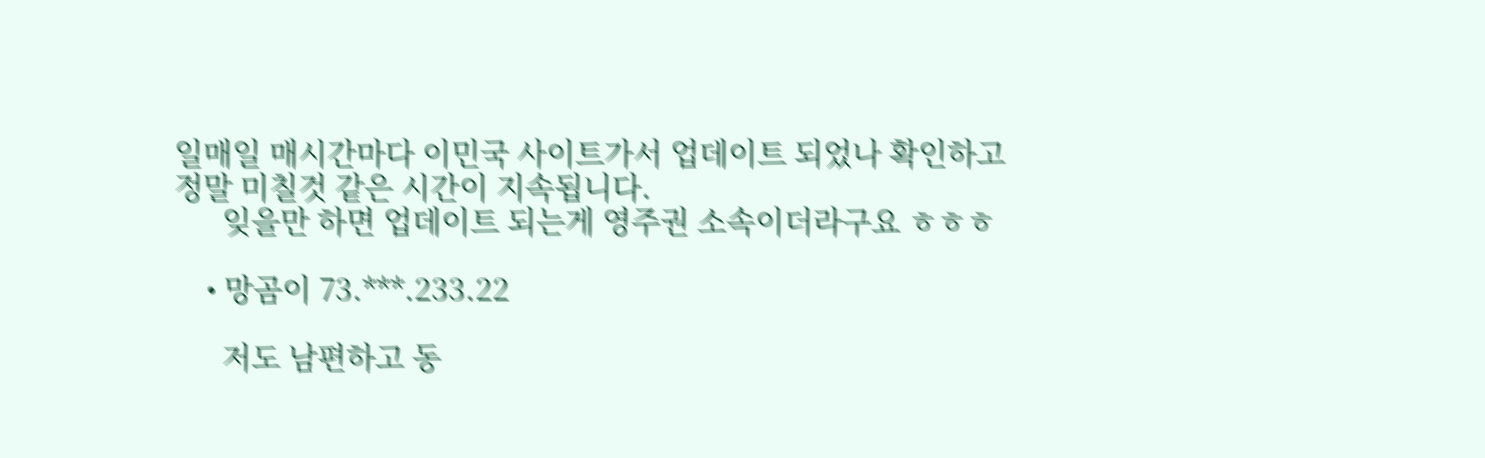일매일 매시간마다 이민국 사이트가서 업데이트 되었나 확인하고 정말 미칠것 같은 시간이 지속됩니다.
      잊을만 하면 업데이트 되는게 영주권 소속이더라구요 ㅎㅎㅎ

    • 망곰이 73.***.233.22

      저도 남편하고 동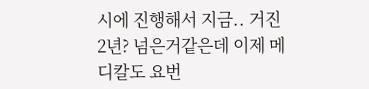시에 진행해서 지금.. 거진 2년? 넘은거같은데 이제 메디칼도 요번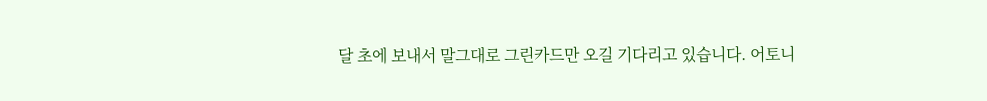달 초에 보내서 말그대로 그린카드만 오길 기다리고 있습니다. 어토니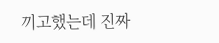끼고했는데 진짜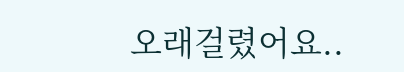오래걸렸어요..